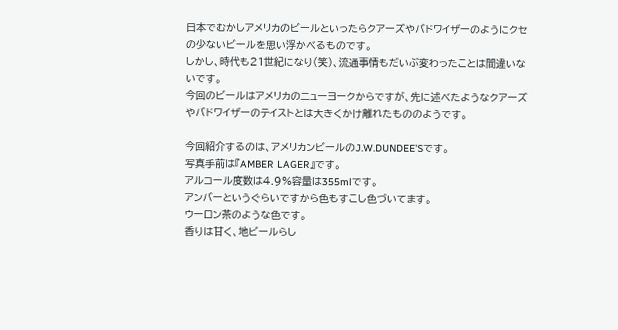日本でむかしアメリカのビールといったらクアーズやバドワイザーのようにクセの少ないビールを思い浮かべるものです。
しかし、時代も21世紀になり(笑)、流通事情もだいぶ変わったことは間違いないです。
今回のビールはアメリカのニューヨークからですが、先に述べたようなクアーズやバドワイザーのテイストとは大きくかけ離れたもののようです。

今回紹介するのは、アメリカンビールのJ.W.DUNDEE'Sです。
写真手前は『AMBER LAGER』です。
アルコール度数は4.9%容量は355mlです。
アンバーというぐらいですから色もすこし色づいてます。
ウーロン茶のような色です。
香りは甘く、地ビールらし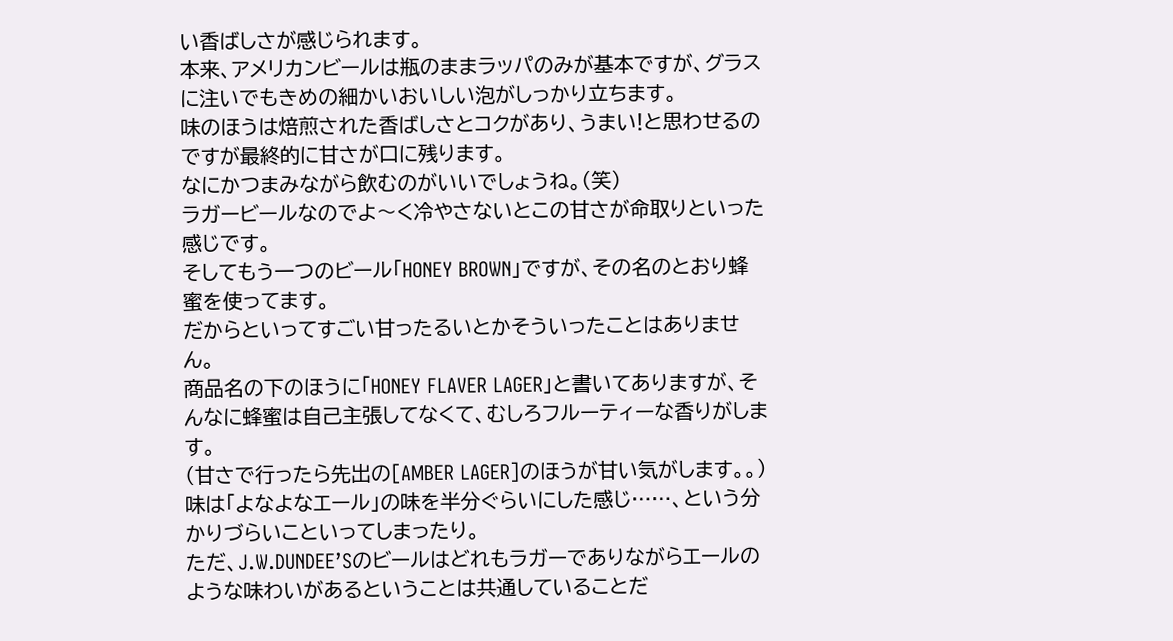い香ばしさが感じられます。
本来、アメリカンビールは瓶のままラッパのみが基本ですが、グラスに注いでもきめの細かいおいしい泡がしっかり立ちます。
味のほうは焙煎された香ばしさとコクがあり、うまい!と思わせるのですが最終的に甘さが口に残ります。
なにかつまみながら飲むのがいいでしょうね。(笑)
ラガービールなのでよ〜く冷やさないとこの甘さが命取りといった感じです。
そしてもう一つのビール「HONEY BROWN」ですが、その名のとおり蜂蜜を使ってます。
だからといってすごい甘ったるいとかそういったことはありません。
商品名の下のほうに「HONEY FLAVER LAGER」と書いてありますが、そんなに蜂蜜は自己主張してなくて、むしろフルーティーな香りがします。
(甘さで行ったら先出の[AMBER LAGER]のほうが甘い気がします。。)
味は「よなよなエール」の味を半分ぐらいにした感じ……、という分かりづらいこといってしまったり。
ただ、J.W.DUNDEE’Sのビールはどれもラガーでありながらエールのような味わいがあるということは共通していることだ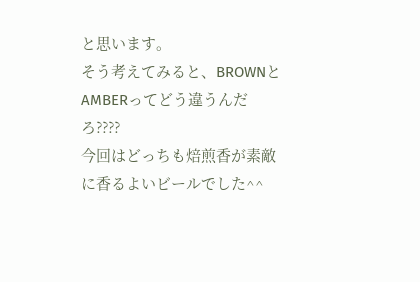と思います。
そう考えてみると、BROWNとAMBERってどう違うんだろ????
今回はどっちも焙煎香が素敵に香るよいビールでした^^